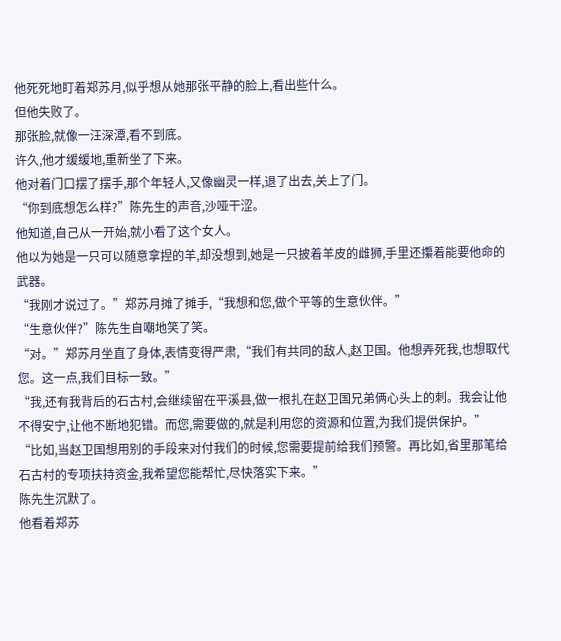他死死地盯着郑苏月,似乎想从她那张平静的脸上,看出些什么。
但他失败了。
那张脸,就像一汪深潭,看不到底。
许久,他才缓缓地,重新坐了下来。
他对着门口摆了摆手,那个年轻人,又像幽灵一样,退了出去,关上了门。
“你到底想怎么样?”陈先生的声音,沙哑干涩。
他知道,自己从一开始,就小看了这个女人。
他以为她是一只可以随意拿捏的羊,却没想到,她是一只披着羊皮的雌狮,手里还攥着能要他命的武器。
“我刚才说过了。”郑苏月摊了摊手,“我想和您,做个平等的生意伙伴。”
“生意伙伴?”陈先生自嘲地笑了笑。
“对。”郑苏月坐直了身体,表情变得严肃,“我们有共同的敌人,赵卫国。他想弄死我,也想取代您。这一点,我们目标一致。”
“我,还有我背后的石古村,会继续留在平溪县,做一根扎在赵卫国兄弟俩心头上的刺。我会让他不得安宁,让他不断地犯错。而您,需要做的,就是利用您的资源和位置,为我们提供保护。”
“比如,当赵卫国想用别的手段来对付我们的时候,您需要提前给我们预警。再比如,省里那笔给石古村的专项扶持资金,我希望您能帮忙,尽快落实下来。”
陈先生沉默了。
他看着郑苏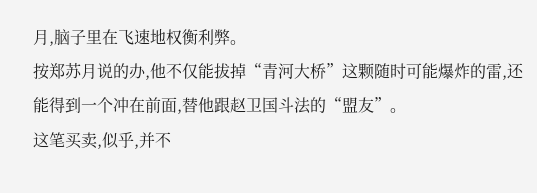月,脑子里在飞速地权衡利弊。
按郑苏月说的办,他不仅能拔掉“青河大桥”这颗随时可能爆炸的雷,还能得到一个冲在前面,替他跟赵卫国斗法的“盟友”。
这笔买卖,似乎,并不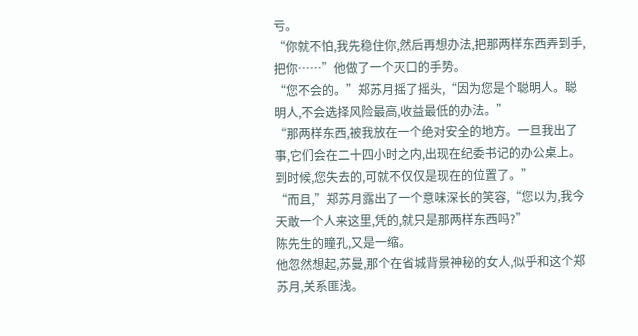亏。
“你就不怕,我先稳住你,然后再想办法,把那两样东西弄到手,把你……”他做了一个灭口的手势。
“您不会的。”郑苏月摇了摇头,“因为您是个聪明人。聪明人,不会选择风险最高,收益最低的办法。”
“那两样东西,被我放在一个绝对安全的地方。一旦我出了事,它们会在二十四小时之内,出现在纪委书记的办公桌上。到时候,您失去的,可就不仅仅是现在的位置了。”
“而且,”郑苏月露出了一个意味深长的笑容,“您以为,我今天敢一个人来这里,凭的,就只是那两样东西吗?”
陈先生的瞳孔,又是一缩。
他忽然想起,苏曼,那个在省城背景神秘的女人,似乎和这个郑苏月,关系匪浅。